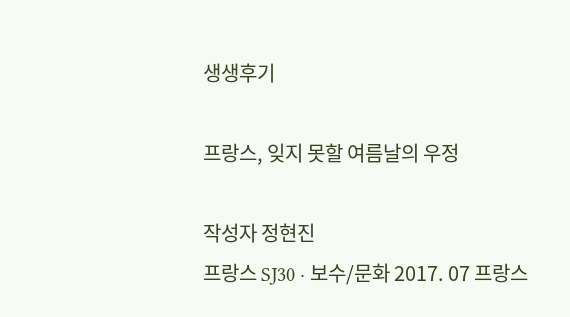생생후기

프랑스, 잊지 못할 여름날의 우정

작성자 정현진
프랑스 SJ30 · 보수/문화 2017. 07 프랑스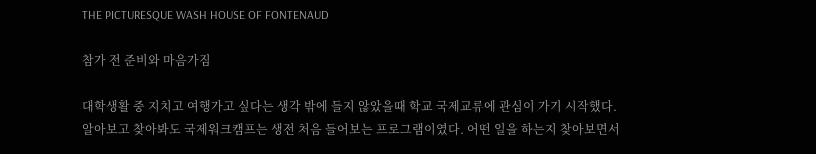THE PICTURESQUE WASH HOUSE OF FONTENAUD

참가 전 준비와 마음가짐

대학생활 중 지치고 여행가고 싶다는 생각 밖에 들지 않았을때 학교 국제교류에 관심이 가기 시작했다. 알아보고 찾아봐도 국제워크캠프는 생전 처음 들어보는 프로그램이였다. 어떤 일을 하는지 찾아보면서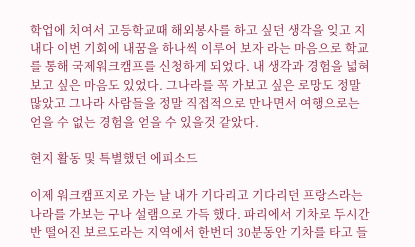학업에 치여서 고등학교때 해외봉사를 하고 싶던 생각을 잊고 지내다 이번 기회에 내꿈을 하나씩 이루어 보자 라는 마음으로 학교를 통해 국제워크캠프를 신청하게 되었다. 내 생각과 경험을 넓혀 보고 싶은 마음도 있었다. 그나라를 꼭 가보고 싶은 로망도 정말 많았고 그나라 사람들을 정말 직접적으로 만나면서 여행으로는 얻을 수 없는 경험을 얻을 수 있을것 같았다.

현지 활동 및 특별했던 에피소드

이제 워크캠프지로 가는 날 내가 기다리고 기다리던 프랑스라는 나라를 가보는 구나 설램으로 가득 했다. 파리에서 기차로 두시간 반 떨어진 보르도라는 지역에서 한번더 30분동안 기차를 타고 들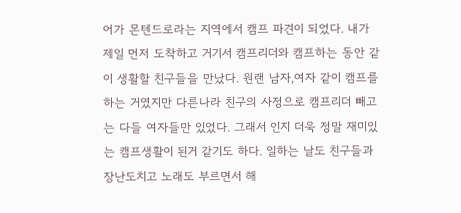어가 몬텐드로라는 지역에서 캠프 파견이 되었다. 내가 제일 먼저 도착하고 거기서 캠프리더와 캠프하는 동안 같이 생활할 친구들을 만났다. 원랜 남자,여자 같이 캠프를 하는 거였지만 다른나라 친구의 사정으로 캠프리더 빼고는 다들 여자들만 있었다. 그래서 인지 더욱 정말 재미있는 캠프생활이 된거 같기도 하다. 일하는 날도 친구들과 장난도치고 노래도 부르면서 해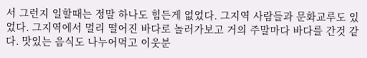서 그런지 일할때는 정말 하나도 힘든게 없었다. 그지역 사람들과 문화교루도 있었다. 그지역에서 멀리 떨어진 바다로 놀러가보고 거의 주말마다 바다를 간것 같다. 맛있는 음식도 나누어먹고 이웃분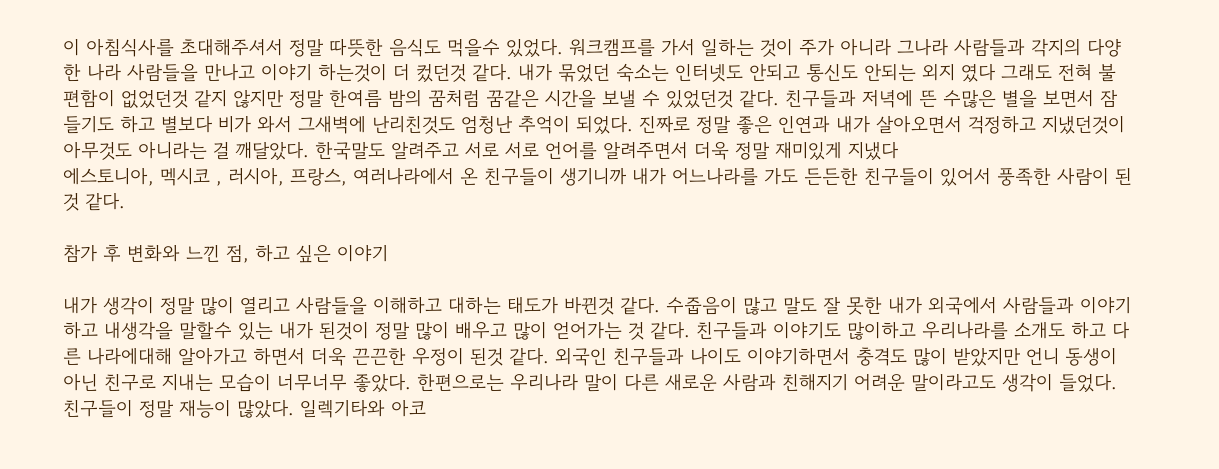이 아침식사를 초대해주셔서 정말 따뜻한 음식도 먹을수 있었다. 워크캠프를 가서 일하는 것이 주가 아니라 그나라 사람들과 각지의 다양한 나라 사람들을 만나고 이야기 하는것이 더 컸던것 같다. 내가 묶었던 숙소는 인터넷도 안되고 통신도 안되는 외지 였다 그래도 전혀 불편함이 없었던것 같지 않지만 정말 한여름 밤의 꿈처럼 꿈같은 시간을 보낼 수 있었던것 같다. 친구들과 저녁에 뜬 수많은 별을 보면서 잠들기도 하고 별보다 비가 와서 그새벽에 난리친것도 엄청난 추억이 되었다. 진짜로 정말 좋은 인연과 내가 살아오면서 걱정하고 지냈던것이 아무것도 아니라는 걸 깨달았다. 한국말도 알려주고 서로 서로 언어를 알려주면서 더욱 정말 재미있게 지냈다
에스토니아, 멕시코 , 러시아, 프랑스, 여러나라에서 온 친구들이 생기니까 내가 어느나라를 가도 든든한 친구들이 있어서 풍족한 사람이 된것 같다.

참가 후 변화와 느낀 점, 하고 싶은 이야기

내가 생각이 정말 많이 열리고 사람들을 이해하고 대하는 태도가 바뀐것 같다. 수줍음이 많고 말도 잘 못한 내가 외국에서 사람들과 이야기하고 내생각을 말할수 있는 내가 된것이 정말 많이 배우고 많이 얻어가는 것 같다. 친구들과 이야기도 많이하고 우리나라를 소개도 하고 다른 나라에대해 알아가고 하면서 더욱 끈끈한 우정이 된것 같다. 외국인 친구들과 나이도 이야기하면서 충격도 많이 받았지만 언니 동생이 아닌 친구로 지내는 모습이 너무너무 좋았다. 한편으로는 우리나라 말이 다른 새로운 사람과 친해지기 어려운 말이라고도 생각이 들었다. 친구들이 정말 재능이 많았다. 일렉기타와 아코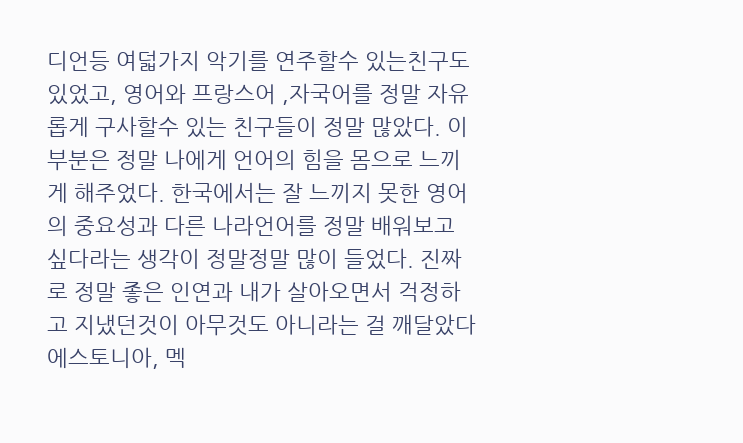디언등 여덟가지 악기를 연주할수 있는친구도 있었고, 영어와 프랑스어 ,자국어를 정말 자유롭게 구사할수 있는 친구들이 정말 많았다. 이부분은 정말 나에게 언어의 힘을 몸으로 느끼게 해주었다. 한국에서는 잘 느끼지 못한 영어의 중요성과 다른 나라언어를 정말 배워보고 싶다라는 생각이 정말정말 많이 들었다. 진짜로 정말 좋은 인연과 내가 살아오면서 걱정하고 지냈던것이 아무것도 아니라는 걸 깨달았다 에스토니아, 멕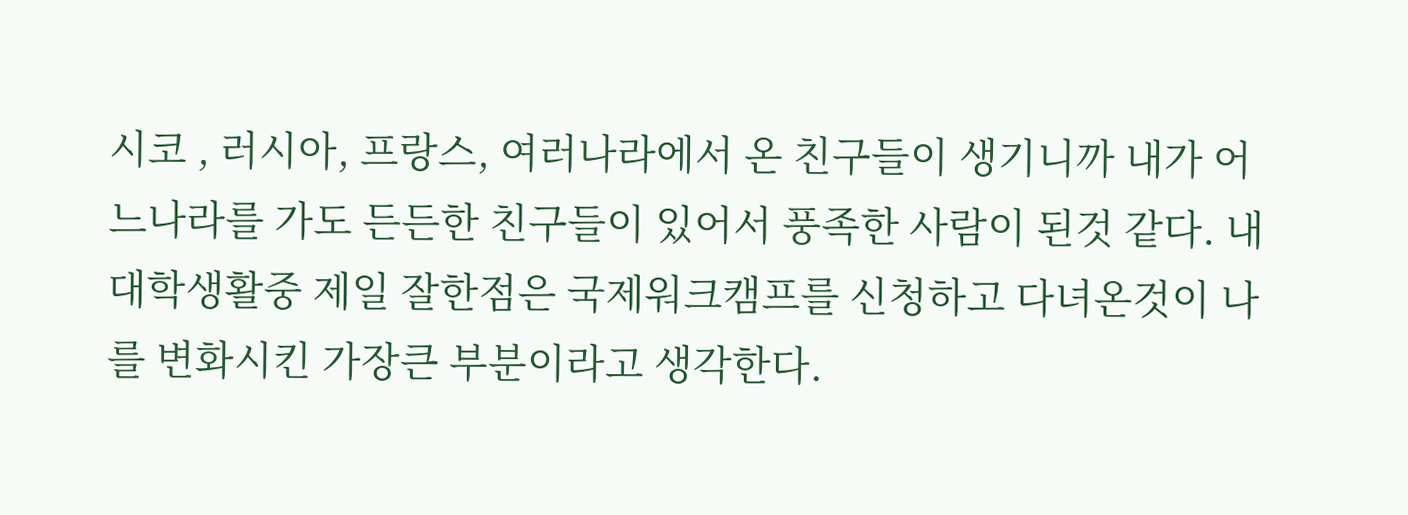시코 , 러시아, 프랑스, 여러나라에서 온 친구들이 생기니까 내가 어느나라를 가도 든든한 친구들이 있어서 풍족한 사람이 된것 같다. 내 대학생활중 제일 잘한점은 국제워크캠프를 신청하고 다녀온것이 나를 변화시킨 가장큰 부분이라고 생각한다.